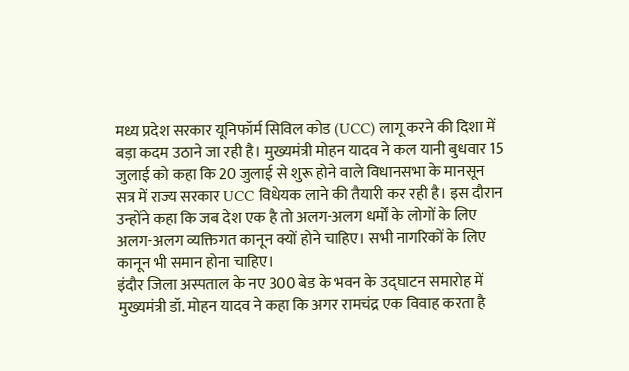मध्य प्रदेश सरकार यूनिफॉर्म सिविल कोड (UCC) लागू करने की दिशा में बड़ा कदम उठाने जा रही है। मुख्यमंत्री मोहन यादव ने कल यानी बुधवार 15 जुलाई को कहा कि 20 जुलाई से शुरू होने वाले विधानसभा के मानसून सत्र में राज्य सरकार UCC विधेयक लाने की तैयारी कर रही है। इस दौरान उन्होंने कहा कि जब देश एक है तो अलग-अलग धर्मों के लोगों के लिए अलग-अलग व्यक्तिगत कानून क्यों होने चाहिए। सभी नागरिकों के लिए कानून भी समान होना चाहिए।
इंदौर जिला अस्पताल के नए 300 बेड के भवन के उद्घाटन समारोह में मुख्यमंत्री डॉ. मोहन यादव ने कहा कि अगर रामचंद्र एक विवाह करता है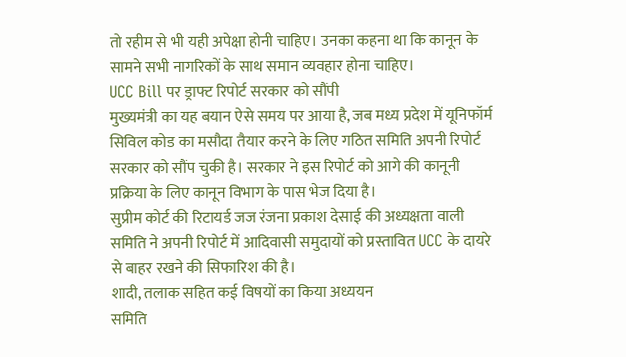तो रहीम से भी यही अपेक्षा होनी चाहिए। उनका कहना था कि कानून के सामने सभी नागरिकों के साथ समान व्यवहार होना चाहिए।
UCC Bill पर ड्राफ्ट रिपोर्ट सरकार को सौंपी
मुख्यमंत्री का यह बयान ऐसे समय पर आया है, जब मध्य प्रदेश में यूनिफॉर्म सिविल कोड का मसौदा तैयार करने के लिए गठित समिति अपनी रिपोर्ट सरकार को सौंप चुकी है। सरकार ने इस रिपोर्ट को आगे की कानूनी प्रक्रिया के लिए कानून विभाग के पास भेज दिया है।
सुप्रीम कोर्ट की रिटायर्ड जज रंजना प्रकाश देसाई की अध्यक्षता वाली समिति ने अपनी रिपोर्ट में आदिवासी समुदायों को प्रस्तावित UCC के दायरे से बाहर रखने की सिफारिश की है।
शादी, तलाक सहित कई विषयों का किया अध्ययन
समिति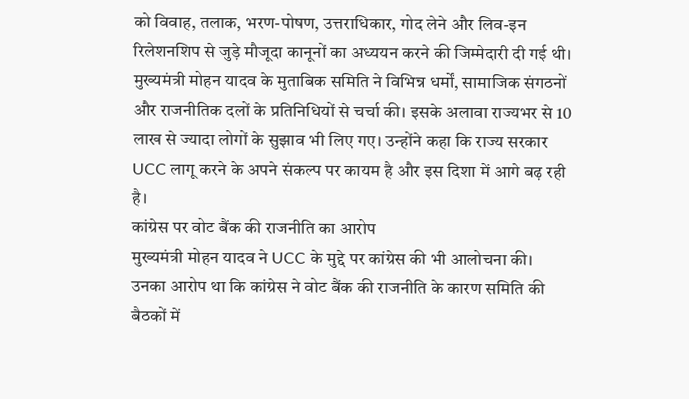को विवाह, तलाक, भरण-पोषण, उत्तराधिकार, गोद लेने और लिव-इन रिलेशनशिप से जुड़े मौजूदा कानूनों का अध्ययन करने की जिम्मेदारी दी गई थी। मुख्यमंत्री मोहन यादव के मुताबिक समिति ने विभिन्न धर्मों, सामाजिक संगठनों और राजनीतिक दलों के प्रतिनिधियों से चर्चा की। इसके अलावा राज्यभर से 10 लाख से ज्यादा लोगों के सुझाव भी लिए गए। उन्होंने कहा कि राज्य सरकार UCC लागू करने के अपने संकल्प पर कायम है और इस दिशा में आगे बढ़ रही है।
कांग्रेस पर वोट बैंक की राजनीति का आरोप
मुख्यमंत्री मोहन यादव ने UCC के मुद्दे पर कांग्रेस की भी आलोचना की। उनका आरोप था कि कांग्रेस ने वोट बैंक की राजनीति के कारण समिति की बैठकों में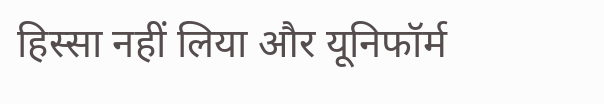हिस्सा नहीं लिया और यूनिफॉर्म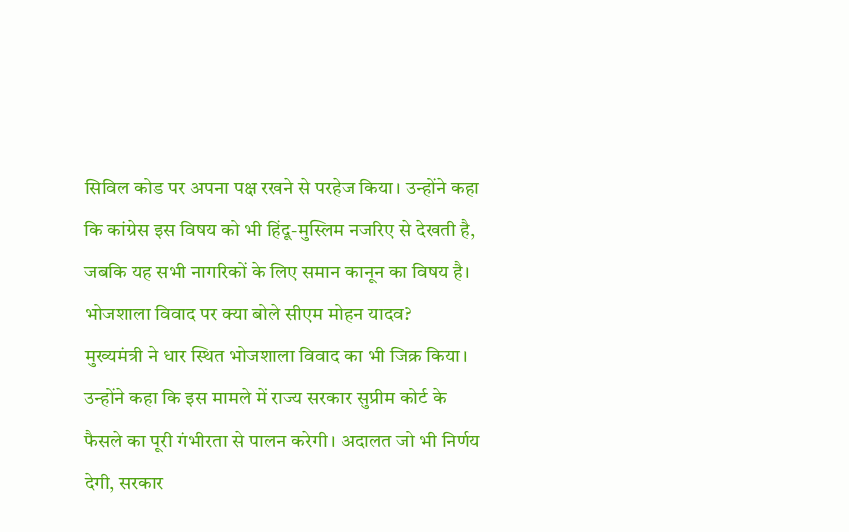सिविल कोड पर अपना पक्ष रखने से परहेज किया। उन्होंने कहा कि कांग्रेस इस विषय को भी हिंदू-मुस्लिम नजरिए से देखती है, जबकि यह सभी नागरिकों के लिए समान कानून का विषय है।
भोजशाला विवाद पर क्या बोले सीएम मोहन यादव?
मुख्यमंत्री ने धार स्थित भोजशाला विवाद का भी जिक्र किया। उन्होंने कहा कि इस मामले में राज्य सरकार सुप्रीम कोर्ट के फैसले का पूरी गंभीरता से पालन करेगी। अदालत जो भी निर्णय देगी, सरकार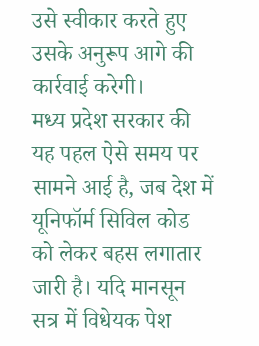उसे स्वीकार करते हुए उसके अनुरूप आगे की कार्रवाई करेगी।
मध्य प्रदेश सरकार की यह पहल ऐसे समय पर सामने आई है, जब देश में यूनिफॉर्म सिविल कोड को लेकर बहस लगातार जारी है। यदि मानसून सत्र में विधेयक पेश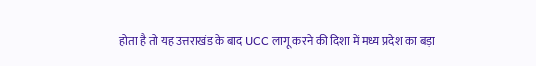होता है तो यह उत्तराखंड के बाद UCC लागू करने की दिशा में मध्य प्रदेश का बड़ा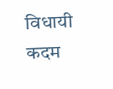विधायी कदम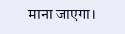माना जाएगा।